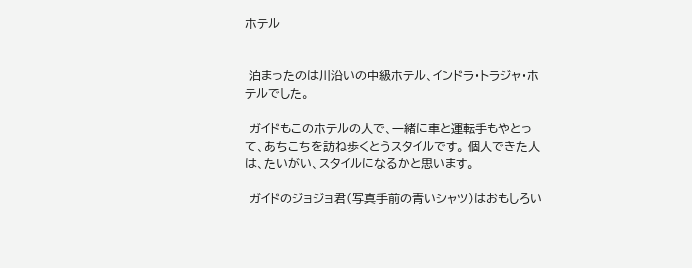ホテル


 泊まったのは川沿いの中級ホテル、インドラ・トラジャ・ホテルでした。

 ガイドもこのホテルの人で、一緒に車と運転手もやとって、あちこちを訪ね歩くとうスタイルです。 個人できた人は、たいがい、スタイルになるかと思います。

 ガイドのジョジョ君(写真手前の青いシャツ)はおもしろい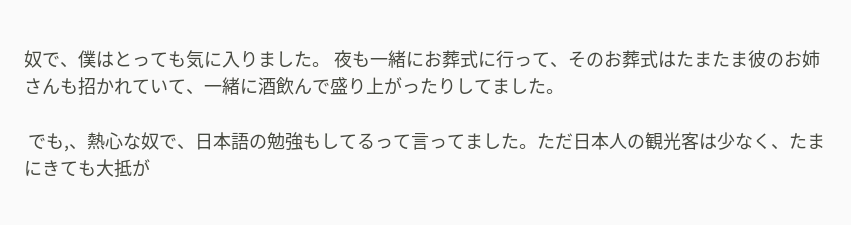奴で、僕はとっても気に入りました。 夜も一緒にお葬式に行って、そのお葬式はたまたま彼のお姉さんも招かれていて、一緒に酒飲んで盛り上がったりしてました。

 でも,、熱心な奴で、日本語の勉強もしてるって言ってました。ただ日本人の観光客は少なく、たまにきても大抵が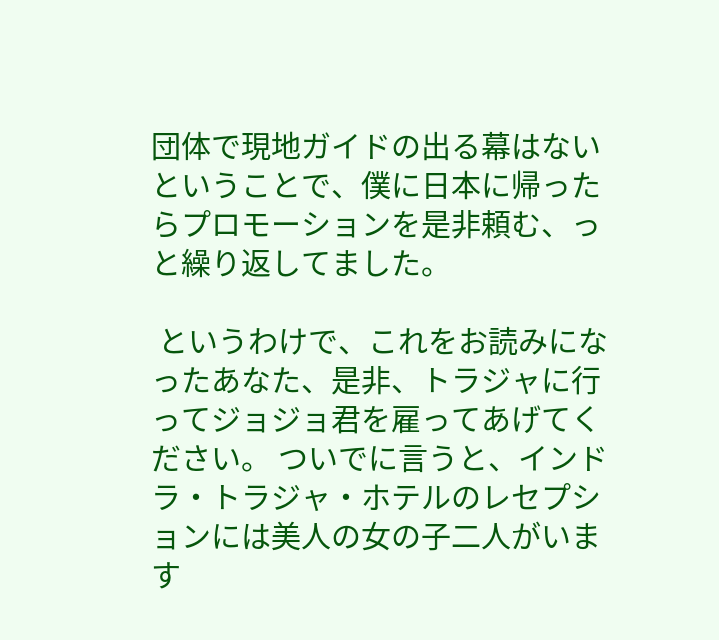団体で現地ガイドの出る幕はないということで、僕に日本に帰ったらプロモーションを是非頼む、っと繰り返してました。

 というわけで、これをお読みになったあなた、是非、トラジャに行ってジョジョ君を雇ってあげてください。 ついでに言うと、インドラ・トラジャ・ホテルのレセプションには美人の女の子二人がいます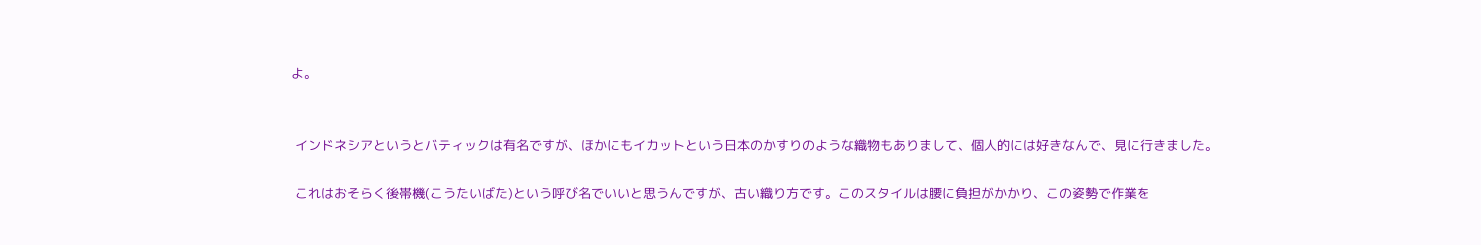よ。


 インドネシアというとバティックは有名ですが、ほかにもイカットという日本のかすりのような織物もありまして、個人的には好きなんで、見に行きました。

 これはおそらく後帯機(こうたいばた)という呼び名でいいと思うんですが、古い織り方です。このスタイルは腰に負担がかかり、この姿勢で作業を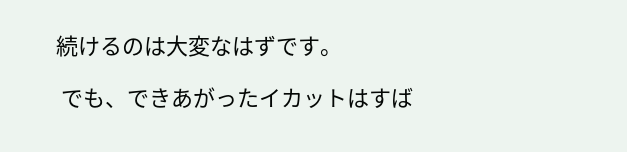続けるのは大変なはずです。

 でも、できあがったイカットはすば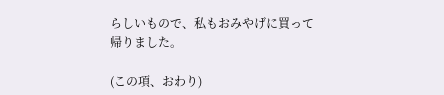らしいもので、私もおみやげに買って帰りました。

(この項、おわり)